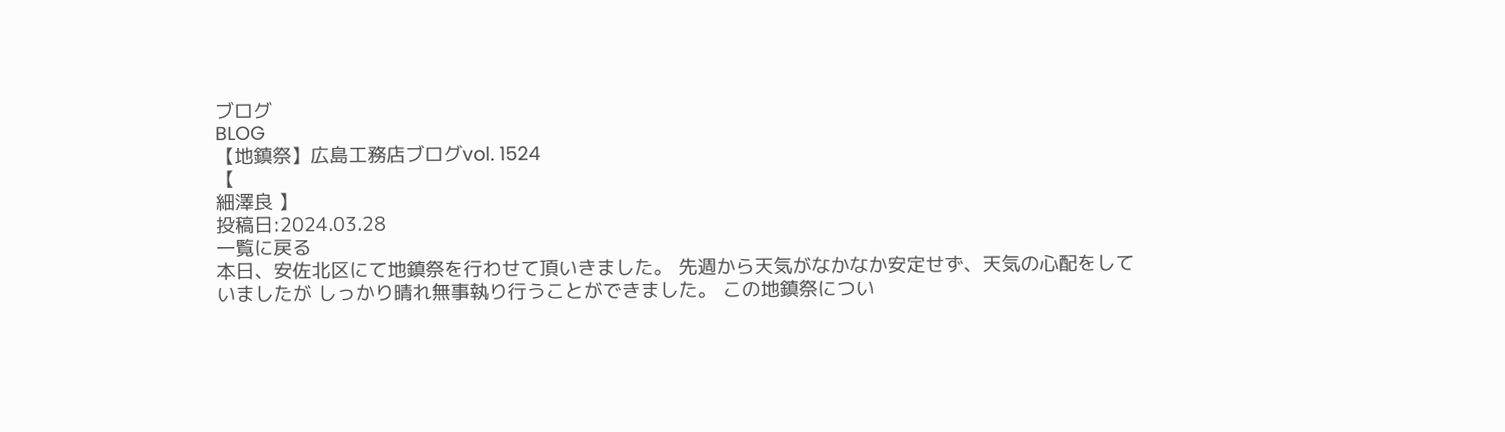ブログ
BLOG
【地鎮祭】広島工務店ブログvol. 1524
【
細澤良 】
投稿日:2024.03.28
一覧に戻る
本日、安佐北区にて地鎮祭を行わせて頂いきました。 先週から天気がなかなか安定せず、天気の心配をしていましたが しっかり晴れ無事執り行うことができました。 この地鎮祭につい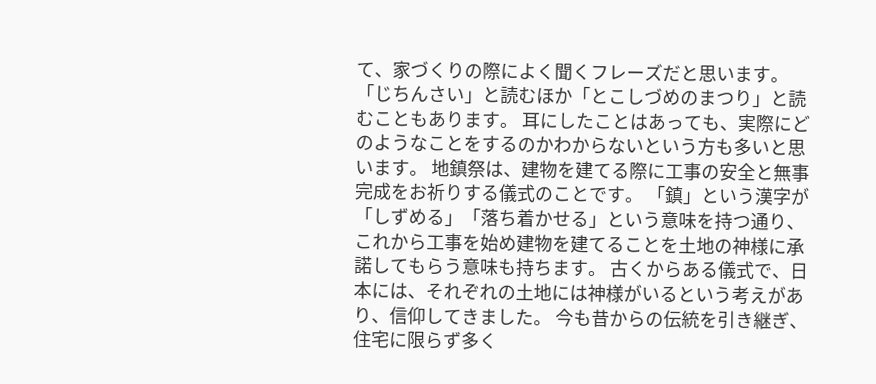て、家づくりの際によく聞くフレーズだと思います。 「じちんさい」と読むほか「とこしづめのまつり」と読むこともあります。 耳にしたことはあっても、実際にどのようなことをするのかわからないという方も多いと思います。 地鎮祭は、建物を建てる際に工事の安全と無事完成をお祈りする儀式のことです。 「鎮」という漢字が「しずめる」「落ち着かせる」という意味を持つ通り、 これから工事を始め建物を建てることを土地の神様に承諾してもらう意味も持ちます。 古くからある儀式で、日本には、それぞれの土地には神様がいるという考えがあり、信仰してきました。 今も昔からの伝統を引き継ぎ、住宅に限らず多く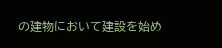の建物において建設を始め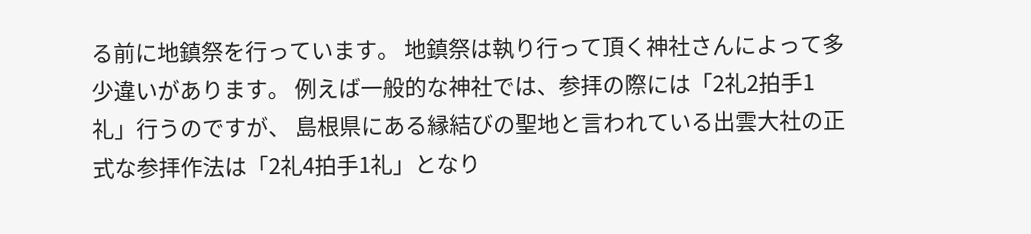る前に地鎮祭を行っています。 地鎮祭は執り行って頂く神社さんによって多少違いがあります。 例えば一般的な神社では、参拝の際には「2礼2拍手1礼」行うのですが、 島根県にある縁結びの聖地と言われている出雲大社の正式な参拝作法は「2礼4拍手1礼」となり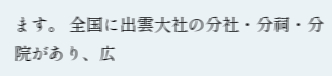ます。 全国に出雲大社の分社・分祠・分院があり、広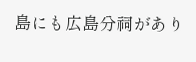島にも広島分祠があり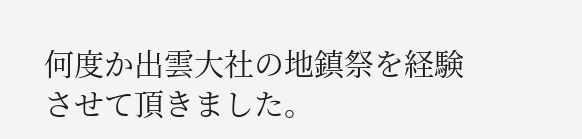何度か出雲大社の地鎮祭を経験させて頂きました。